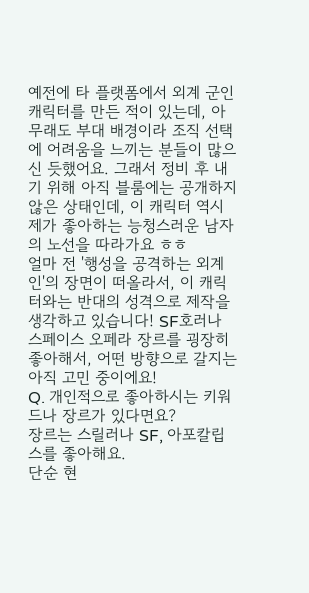예전에 타 플랫폼에서 외계 군인 캐릭터를 만든 적이 있는데, 아무래도 부대 배경이라 조직 선택에 어려움을 느끼는 분들이 많으신 듯했어요. 그래서 정비 후 내기 위해 아직 블룸에는 공개하지 않은 상태인데, 이 캐릭터 역시 제가 좋아하는 능청스러운 남자의 노선을 따라가요 ㅎㅎ
얼마 전 '행성을 공격하는 외계인'의 장면이 떠올라서, 이 캐릭터와는 반대의 성격으로 제작을 생각하고 있습니다! SF호러나 스페이스 오페라 장르를 굉장히 좋아해서, 어떤 방향으로 갈지는 아직 고민 중이에요!
Q. 개인적으로 좋아하시는 키워드나 장르가 있다면요?
장르는 스릴러나 SF, 아포칼립스를 좋아해요.
단순 현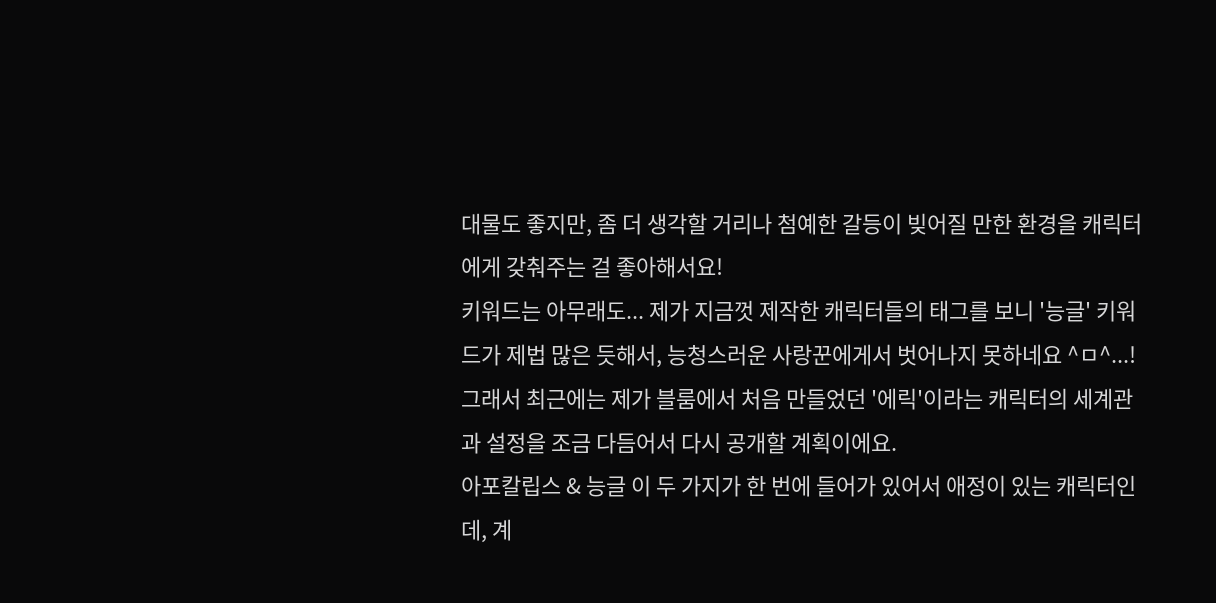대물도 좋지만, 좀 더 생각할 거리나 첨예한 갈등이 빚어질 만한 환경을 캐릭터에게 갖춰주는 걸 좋아해서요!
키워드는 아무래도... 제가 지금껏 제작한 캐릭터들의 태그를 보니 '능글' 키워드가 제법 많은 듯해서, 능청스러운 사랑꾼에게서 벗어나지 못하네요 ^ㅁ^...!
그래서 최근에는 제가 블룸에서 처음 만들었던 '에릭'이라는 캐릭터의 세계관과 설정을 조금 다듬어서 다시 공개할 계획이에요.
아포칼립스 & 능글 이 두 가지가 한 번에 들어가 있어서 애정이 있는 캐릭터인데, 계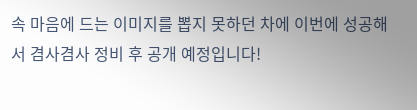속 마음에 드는 이미지를 뽑지 못하던 차에 이번에 성공해서 겸사겸사 정비 후 공개 예정입니다!